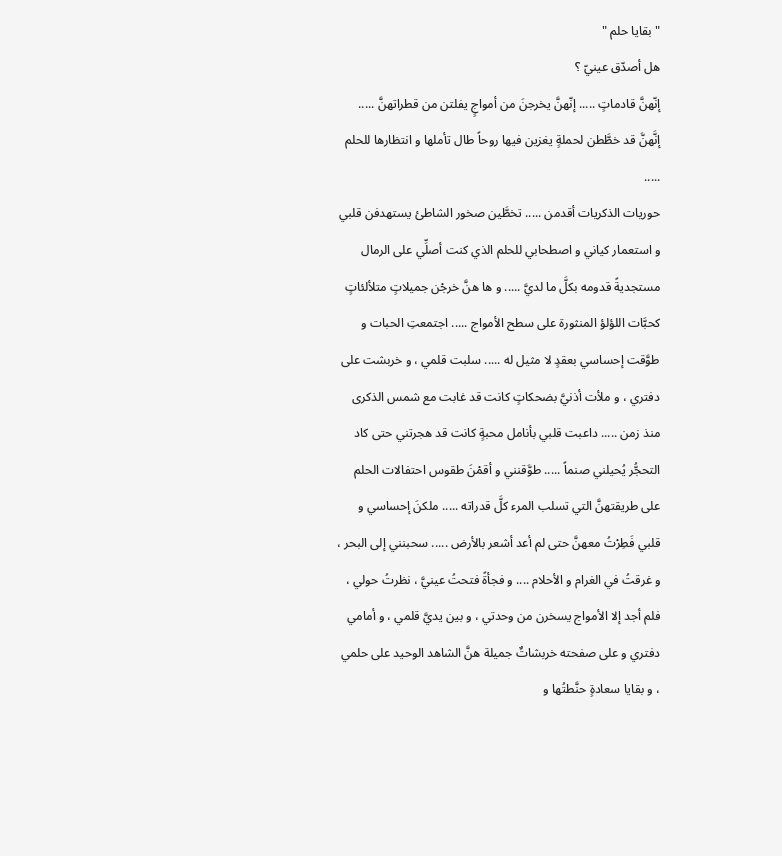" بقايا حلم "
هل أصدّق عينيّ ؟
إنّهنَّ قادماتٍ ..... إنّهنَّ يخرجنَ من أمواجٍ يفلتن من قطراتهنَّ .....
إنَّهنَّ قد خطَّطن لحملةٍ يغزين فيها روحاً طال تأملها و انتظارها للحلم .....
حوريات الذكريات أقدمن ..... تخطَّين صخور الشاطئ يستهدفن قلبي و استعمار كياني و اصطحابي للحلم الذي كنت أصلِّي على الرمال مستجديةً قدومه بكلَّ ما لديَّ ..... و ها هنَّ خرجْن جميلاتٍ متلألئاتٍ كحبَّات اللؤلؤ المنثورة على سطح الأمواج ..... اجتمعتِ الحبات و طوَّقت إحساسي بعقدٍ لا مثيل له ..... سلبت قلمي ، و خربشت على دفتري ، و ملأت أذنيَّ بضحكاتٍ كانت قد غابت مع شمس الذكرى منذ زمن ..... داعبت قلبي بأنامل محبةٍ كانت قد هجرتني حتى كاد التحجُّر يُحيلني صنماً ..... طوَّقنني و أقمْنَ طقوس احتفالات الحلم على طريقتهنَّ التي تسلب المرء كلَّ قدراته ..... ملكنَ إحساسي و قلبي فَطِرْتُ معهنَّ حتى لم أعد أشعر بالأرض ..... سحبنني إلى البحر ، و غرقتُ في الغرام و الأحلام .... و فجأةً فتحتُ عينيَّ ، نظرتُ حولي ، فلم أجد إلا الأمواج يسخرن من وحدتي ، و بين يديَّ قلمي ، و أمامي دفتري و على صفحته خربشاتٌ جميلة هنَّ الشاهد الوحيد على حلمي ، و بقايا سعادةٍ حنَّطتُها و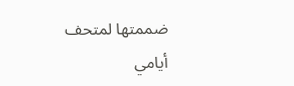ضممتها لمتحف أيامي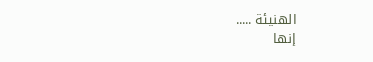الهنيئة .....
إنها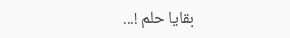بقايا حلم !...